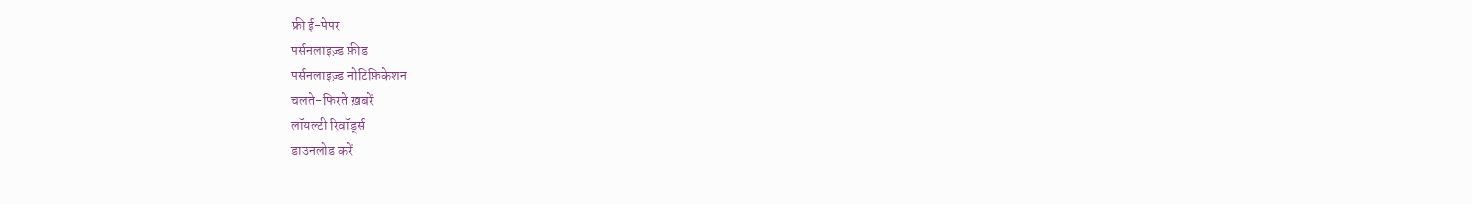फ्री ई-पेपर
पर्सनलाइज़्ड फ़ीड
पर्सनलाइज़्ड नोटिफ़िकेशन
चलते-फिरते ख़बरें
लॉयल्टी रिवॉर्ड्स
डाउनलोड करें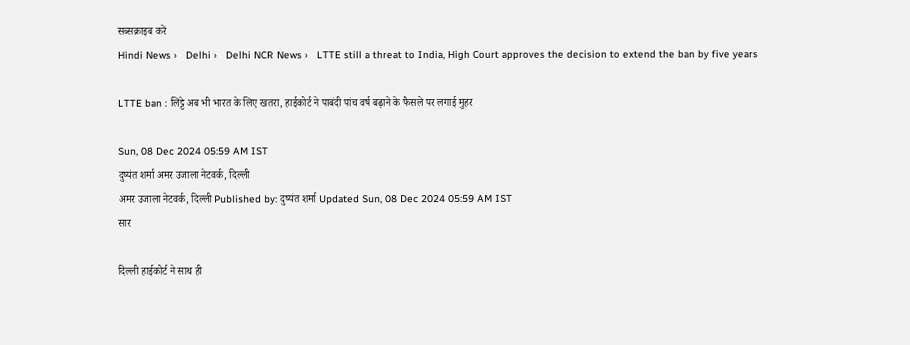सब्सक्राइब करें
Hindi News ›   Delhi ›   Delhi NCR News ›   LTTE still a threat to India, High Court approves the decision to extend the ban by five years

LTTE ban : लिट्टे अब भी भारत के लिए खतरा, हाईकोर्ट ने पाबंदी पांच वर्ष बढ़ाने के फैसले पर लगाई मुहर

Sun, 08 Dec 2024 05:59 AM IST
दुष्यंत शर्मा अमर उजाला नेटवर्क, दिल्ली
अमर उजाला नेटवर्क, दिल्ली Published by: दुष्यंत शर्मा Updated Sun, 08 Dec 2024 05:59 AM IST
सार

दिल्ली हाईकोर्ट ने साथ ही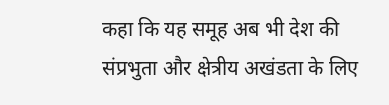कहा कि यह समूह अब भी देश की संप्रभुता और क्षेत्रीय अखंडता के लिए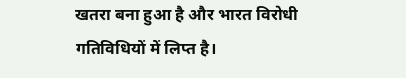खतरा बना हुआ है और भारत विरोधी गतिविधियों में लिप्त है।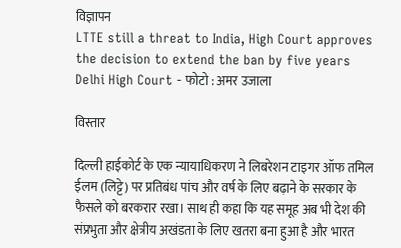विज्ञापन
LTTE still a threat to India, High Court approves the decision to extend the ban by five years
Delhi High Court - फोटो : अमर उजाला

विस्तार

दिल्ली हाईकोर्ट के एक न्यायाधिकरण ने लिबरेशन टाइगर ऑफ तमिल ईलम (लिट्टे) पर प्रतिबंध पांच और वर्ष के लिए बढ़ाने के सरकार के फैसले को बरकरार रखा। साथ ही कहा कि यह समूह अब भी देश की संप्रभुता और क्षेत्रीय अखंडता के लिए खतरा बना हुआ है और भारत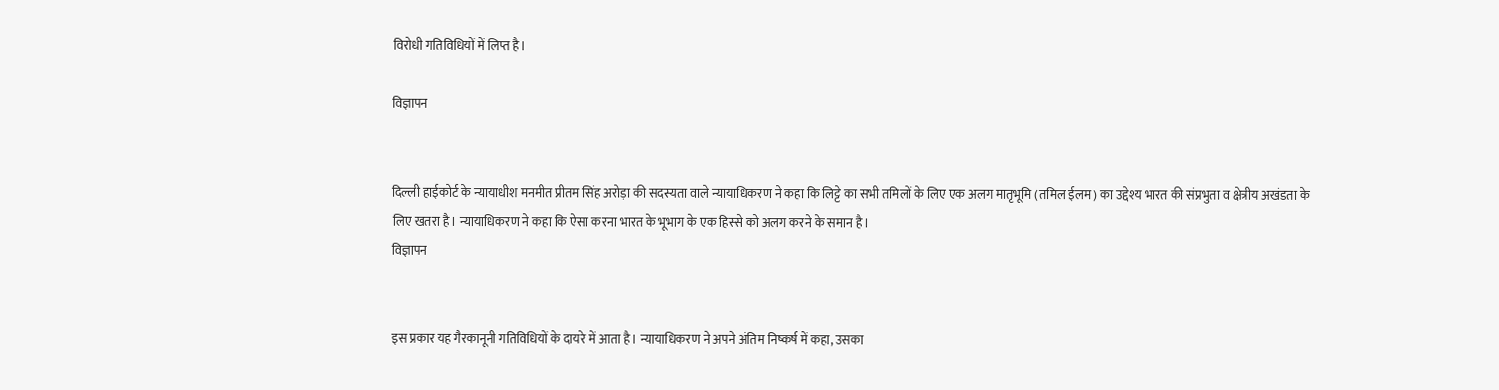विरोधी गतिविधियों में लिप्त है।

विज्ञापन


दिल्ली हाईकोर्ट के न्यायाधीश मनमीत प्रीतम सिंह अरोड़ा की सदस्यता वाले न्यायाधिकरण ने कहा कि लिट्टे का सभी तमिलों के लिए एक अलग मातृभूमि (तमिल ईलम) का उद्देश्य भारत की संप्रभुता व क्षेत्रीय अखंडता के लिए खतरा है। न्यायाधिकरण ने कहा कि ऐसा करना भारत के भूभाग के एक हिस्से को अलग करने के समान है।
विज्ञापन


इस प्रकार यह गैरकानूनी गतिविधियों के दायरे में आता है। न्यायाधिकरण ने अपने अंतिम निष्कर्ष में कहा, उसका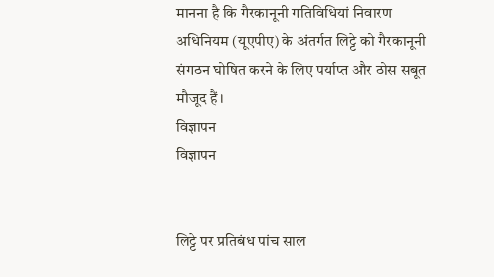मानना है कि गैरकानूनी गतिविधियां निवारण अधिनियम (यूएपीए) के अंतर्गत लिट्टे को गैरकानूनी संगठन घोषित करने के लिए पर्याप्त और ठोस सबूत मौजूद हैं।
विज्ञापन
विज्ञापन


लिट्टे पर प्रतिबंध पांच साल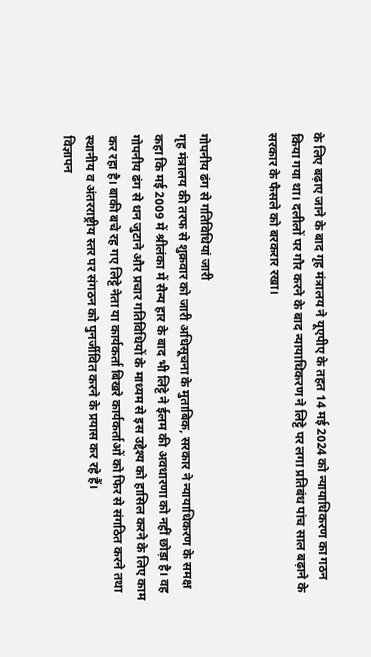के लिए बढ़ाए जाने के बाद गृह मंत्रालय ने यूएपीए के तहत 14 मई 2024 को न्यायाधिकरण का गठन किया गया था। दलीलों पर गौर करने के बाद न्यायाधिकरण ने लिट्टे पर लगा प्रतिबंध पांच साल बढ़ाने के सरकार के फैसले को बरकरार रखा।


गोपनीय ढंग से गतिविधियां जारी
गृह मंत्रालय की तरफ से शुक्रवार को जारी अधिसूचना के मुताबिक, सरकार ने न्यायाधिकरण के समक्ष कहा कि मई 2009 में श्रीलंका में सैन्य हार के बाद भी लिट्टे ने ईलम की अवधारणा को नहीं छोड़ा है। वह गोपनीय ढंग से धन जुटाने और प्रचार गतिविधियों के माध्यम से इस उद्देश्य को हासिल करने के लिए काम कर रहा है। बाकी बचे रह गए लिट्टे नेता या कार्यकर्ता बिखरे कार्यकर्ताओं को फिर से संगठित करने तथा स्थानीय व अंतरराष्ट्रीय स्तर पर संगठन को पुनर्जीवित करने के प्रयास कर रहे हैं।
विज्ञापन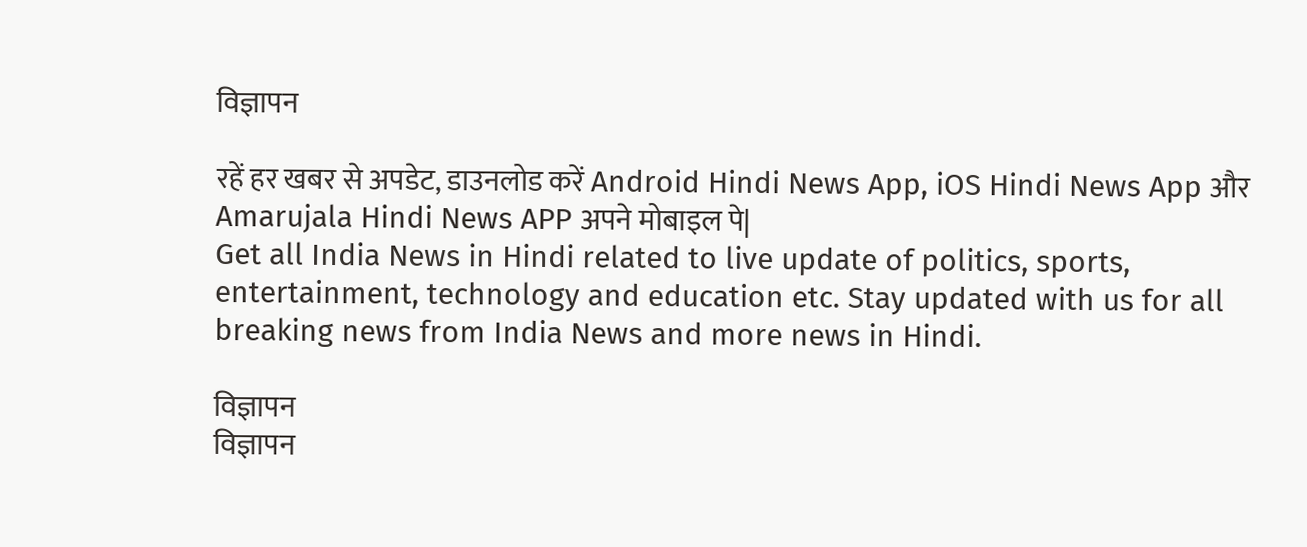विज्ञापन

रहें हर खबर से अपडेट, डाउनलोड करें Android Hindi News App, iOS Hindi News App और Amarujala Hindi News APP अपने मोबाइल पे|
Get all India News in Hindi related to live update of politics, sports, entertainment, technology and education etc. Stay updated with us for all breaking news from India News and more news in Hindi.

विज्ञापन
विज्ञापन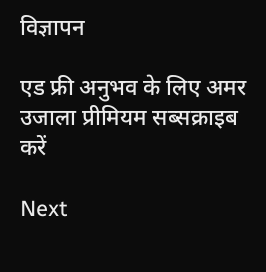विज्ञापन

एड फ्री अनुभव के लिए अमर उजाला प्रीमियम सब्सक्राइब करें

Next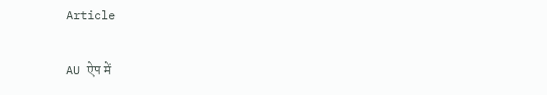Article

AU ऐप में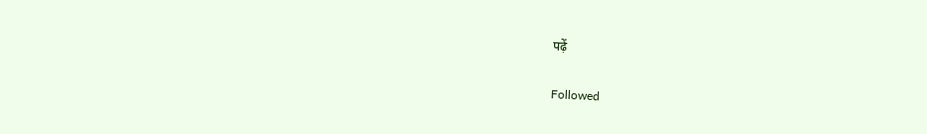पढ़ें

Followed